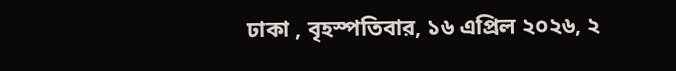ঢাকা , বৃহস্পতিবার, ১৬ এপ্রিল ২০২৬, ২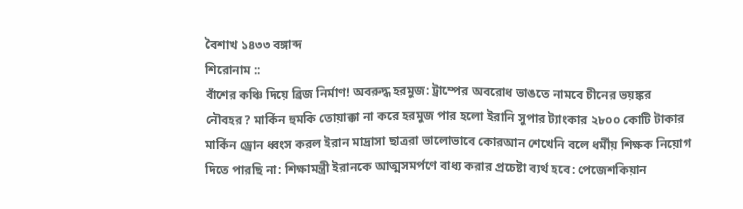বৈশাখ ১৪৩৩ বঙ্গাব্দ
শিরোনাম ::
বাঁশের কঞ্চি দিয়ে ব্রিজ নির্মাণ! অবরুদ্ধ হরমুজ: ট্রাম্পের অবরোধ ভাঙতে নামবে চীনের ভয়ঙ্কর নৌবহর? মার্কিন হুমকি তোয়াক্কা না করে হরমুজ পার হলো ইরানি সুপার ট্যাংকার ২৮০০ কোটি টাকার মার্কিন ড্রোন ধ্বংস করল ইরান মাদ্রাসা ছাত্ররা ভালোভাবে কোরআন শেখেনি বলে ধর্মীয় শিক্ষক নিয়োগ দিতে পারছি না: শিক্ষামন্ত্রী ইরানকে আত্মসমর্পণে বাধ্য করার প্রচেষ্টা ব্যর্থ হবে: পেজেশকিয়ান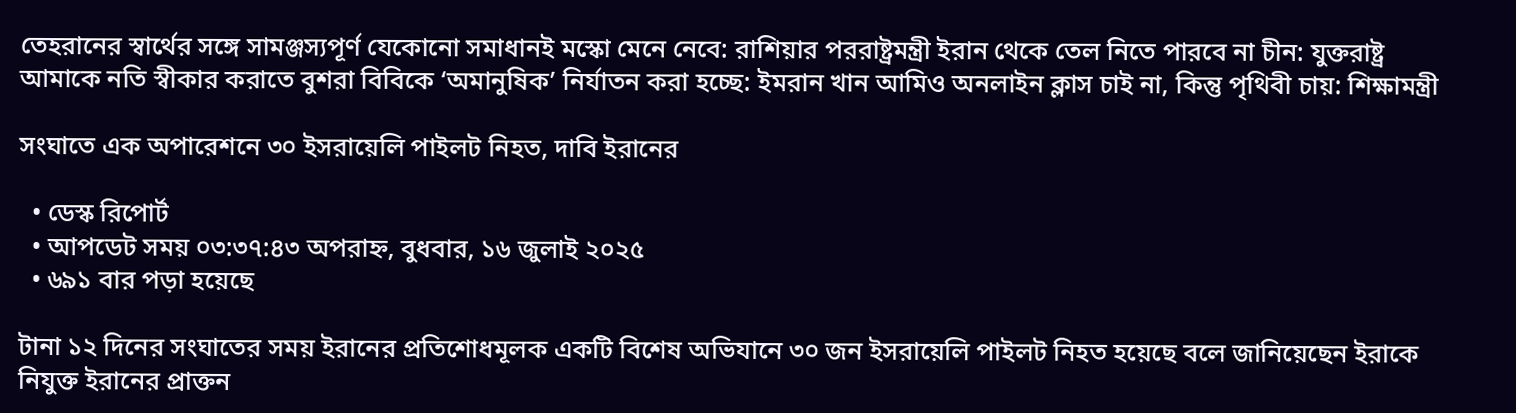তেহরানের স্বার্থের সঙ্গে সামঞ্জস্যপূর্ণ যেকোনো সমাধানই মস্কো মেনে নেবে: রাশিয়ার পররাষ্ট্রমন্ত্রী ইরান থেকে তেল নিতে পারবে না চীন: যুক্তরাষ্ট্র আমাকে নতি স্বীকার করাতে বুশরা বিবিকে ‘অমানুষিক’ নির্যাতন করা হচ্ছে: ইমরান খান আমিও অনলাইন ক্লাস চাই না, কিন্তু পৃথিবী চায়: শিক্ষামন্ত্রী

সংঘাতে এক অপারেশনে ৩০ ইসরায়েলি পাইলট নিহত, দাবি ইরানের

  • ডেস্ক রিপোর্ট
  • আপডেট সময় ০৩:৩৭:৪৩ অপরাহ্ন, বুধবার, ১৬ জুলাই ২০২৫
  • ৬৯১ বার পড়া হয়েছে

টানা ১২ দিনের সংঘাতের সময় ইরানের প্রতিশোধমূলক একটি বিশেষ অভিযানে ৩০ জন ইসরায়েলি পাইলট নিহত হয়েছে বলে জানিয়েছেন ইরাকে নিযুক্ত ইরানের প্রাক্তন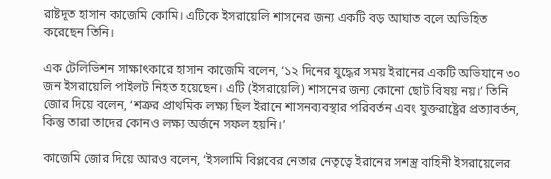রাষ্টদূত হাসান কাজেমি কোমি। এটিকে ইসরায়েলি শাসনের জন্য একটি বড় আঘাত বলে অভিহিত করেছেন তিনি।

এক টেলিভিশন সাক্ষাৎকারে হাসান কাজেমি বলেন, ‘১২ দিনের যুদ্ধের সময় ইরানের একটি অভিযানে ৩০ জন ইসরায়েলি পাইলট নিহত হয়েছেন। এটি (ইসরায়েলি) শাসনের জন্য কোনো ছোট বিষয় নয়।’ তিনি জোর দিয়ে বলেন, ‘শত্রুর প্রাথমিক লক্ষ্য ছিল ইরানে শাসনব্যবস্থার পরিবর্তন এবং যুক্তরাষ্ট্রের প্রত্যাবর্তন, কিন্তু তারা তাদের কোনও লক্ষ্য অর্জনে সফল হয়নি।’

কাজেমি জোর দিয়ে আরও বলেন, ‘ইসলামি বিপ্লবের নেতার নেতৃত্বে ইরানের সশস্ত্র বাহিনী ইসরায়েলের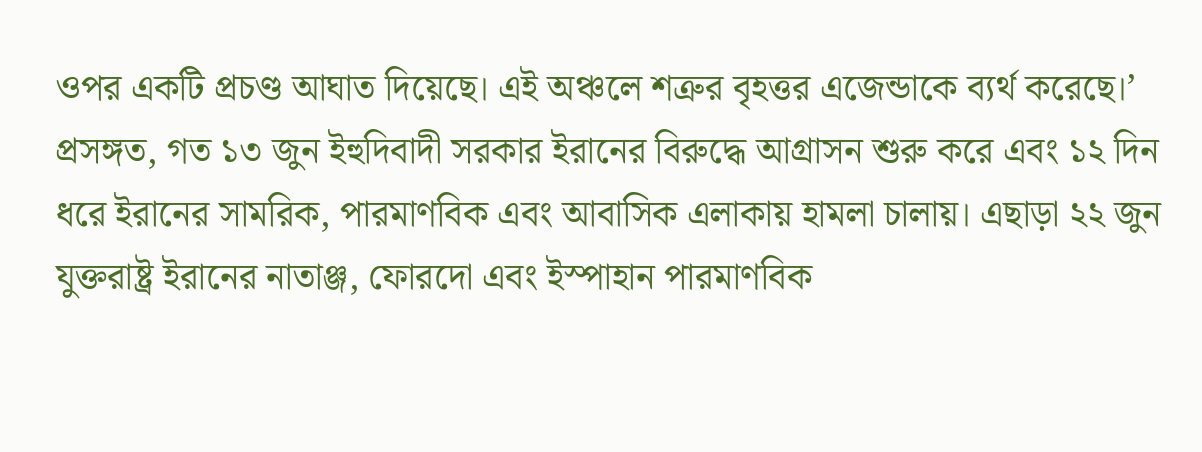ওপর একটি প্রচণ্ড আঘাত দিয়েছে। এই অঞ্চলে শত্রুর বৃহত্তর এজেন্ডাকে ব্যর্থ করেছে।’ প্রসঙ্গত, গত ১৩ জুন ইহুদিবাদী সরকার ইরানের বিরুদ্ধে আগ্রাসন শুরু করে এবং ১২ দিন ধরে ইরানের সামরিক, পারমাণবিক এবং আবাসিক এলাকায় হামলা চালায়। এছাড়া ২২ জুন যুক্তরাষ্ট্র ইরানের নাতাঞ্জ, ফোরদো এবং ইস্পাহান পারমাণবিক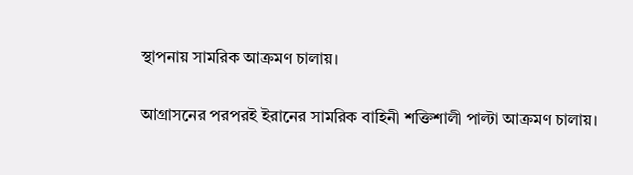স্থাপনায় সামরিক আক্রমণ চালায়।

আগ্রাসনের পরপরই ইরানের সামরিক বাহিনী শক্তিশালী পাল্টা আক্রমণ চালায়।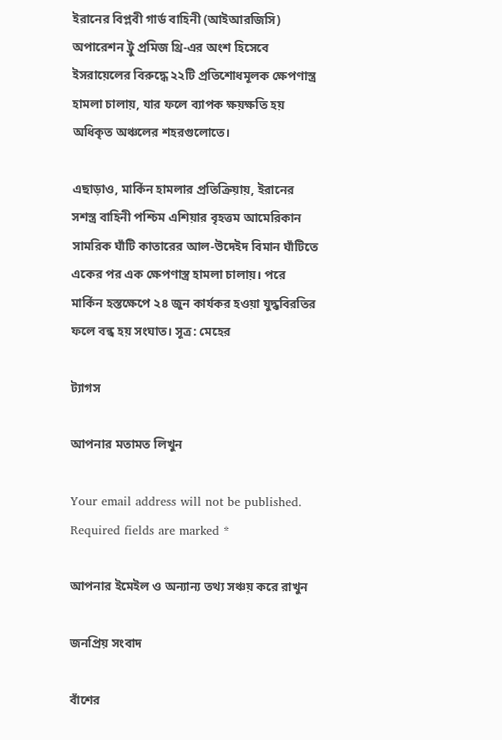ইরানের বিপ্লবী গার্ড বাহিনী (আইআরজিসি) অপারেশন ট্রু প্রমিজ থ্রি-এর অংশ হিসেবে ইসরায়েলের বিরুদ্ধে ২২টি প্রতিশোধমূলক ক্ষেপণাস্ত্র হামলা চালায়, যার ফলে ব্যাপক ক্ষয়ক্ষতি হয় অধিকৃত অঞ্চলের শহরগুলোতে।

এছাড়াও, মার্কিন হামলার প্রতিক্রিয়ায়, ইরানের সশস্ত্র বাহিনী পশ্চিম এশিয়ার বৃহত্তম আমেরিকান সামরিক ঘাঁটি কাতারের আল-উদেইদ বিমান ঘাঁটিতে একের পর এক ক্ষেপণাস্ত্র হামলা চালায়। পরে মার্কিন হস্তক্ষেপে ২৪ জুন কার্যকর হওয়া যুদ্ধবিরতির ফলে বন্ধ হয় সংঘাত। সূত্র: মেহের

ট্যাগস

আপনার মতামত লিখুন

Your email address will not be published. Required fields are marked *

আপনার ইমেইল ও অন্যান্য তথ্য সঞ্চয় করে রাখুন

জনপ্রিয় সংবাদ

বাঁশের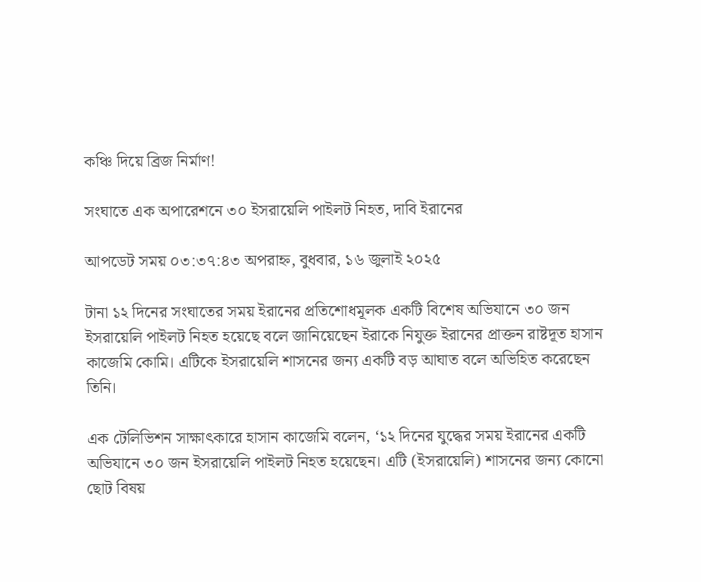কঞ্চি দিয়ে ব্রিজ নির্মাণ!

সংঘাতে এক অপারেশনে ৩০ ইসরায়েলি পাইলট নিহত, দাবি ইরানের

আপডেট সময় ০৩:৩৭:৪৩ অপরাহ্ন, বুধবার, ১৬ জুলাই ২০২৫

টানা ১২ দিনের সংঘাতের সময় ইরানের প্রতিশোধমূলক একটি বিশেষ অভিযানে ৩০ জন ইসরায়েলি পাইলট নিহত হয়েছে বলে জানিয়েছেন ইরাকে নিযুক্ত ইরানের প্রাক্তন রাষ্টদূত হাসান কাজেমি কোমি। এটিকে ইসরায়েলি শাসনের জন্য একটি বড় আঘাত বলে অভিহিত করেছেন তিনি।

এক টেলিভিশন সাক্ষাৎকারে হাসান কাজেমি বলেন, ‘১২ দিনের যুদ্ধের সময় ইরানের একটি অভিযানে ৩০ জন ইসরায়েলি পাইলট নিহত হয়েছেন। এটি (ইসরায়েলি) শাসনের জন্য কোনো ছোট বিষয়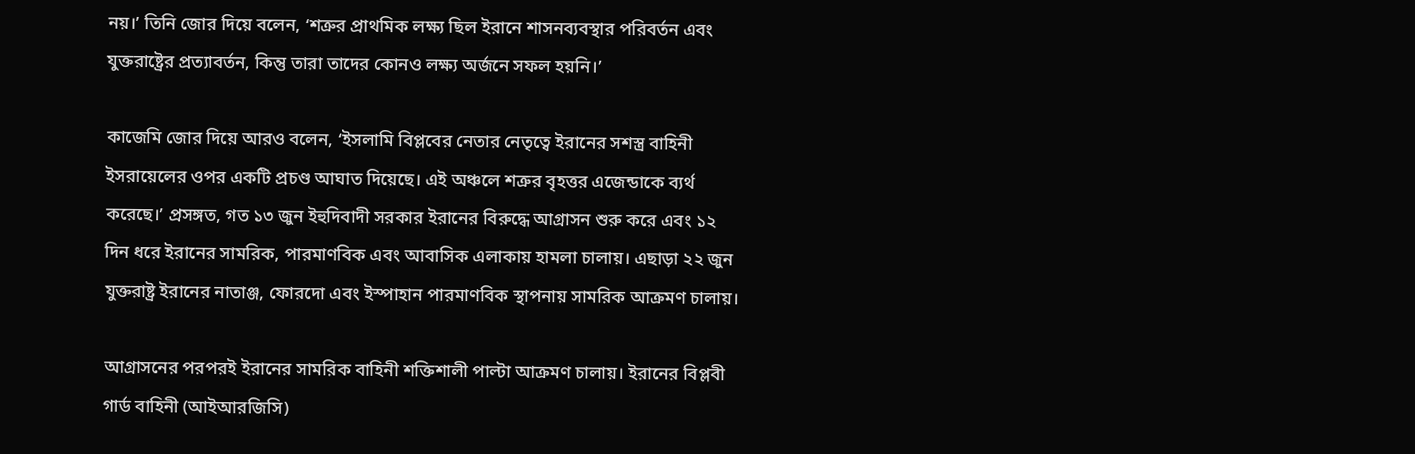নয়।’ তিনি জোর দিয়ে বলেন, ‘শত্রুর প্রাথমিক লক্ষ্য ছিল ইরানে শাসনব্যবস্থার পরিবর্তন এবং যুক্তরাষ্ট্রের প্রত্যাবর্তন, কিন্তু তারা তাদের কোনও লক্ষ্য অর্জনে সফল হয়নি।’

কাজেমি জোর দিয়ে আরও বলেন, ‘ইসলামি বিপ্লবের নেতার নেতৃত্বে ইরানের সশস্ত্র বাহিনী ইসরায়েলের ওপর একটি প্রচণ্ড আঘাত দিয়েছে। এই অঞ্চলে শত্রুর বৃহত্তর এজেন্ডাকে ব্যর্থ করেছে।’ প্রসঙ্গত, গত ১৩ জুন ইহুদিবাদী সরকার ইরানের বিরুদ্ধে আগ্রাসন শুরু করে এবং ১২ দিন ধরে ইরানের সামরিক, পারমাণবিক এবং আবাসিক এলাকায় হামলা চালায়। এছাড়া ২২ জুন যুক্তরাষ্ট্র ইরানের নাতাঞ্জ, ফোরদো এবং ইস্পাহান পারমাণবিক স্থাপনায় সামরিক আক্রমণ চালায়।

আগ্রাসনের পরপরই ইরানের সামরিক বাহিনী শক্তিশালী পাল্টা আক্রমণ চালায়। ইরানের বিপ্লবী গার্ড বাহিনী (আইআরজিসি)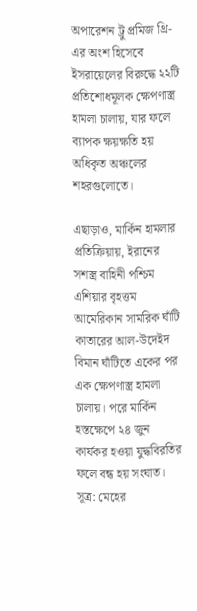অপারেশন ট্রু প্রমিজ থ্রি-এর অংশ হিসেবে ইসরায়েলের বিরুদ্ধে ২২টি প্রতিশোধমূলক ক্ষেপণাস্ত্র হামলা চালায়, যার ফলে ব্যাপক ক্ষয়ক্ষতি হয় অধিকৃত অঞ্চলের শহরগুলোতে।

এছাড়াও, মার্কিন হামলার প্রতিক্রিয়ায়, ইরানের সশস্ত্র বাহিনী পশ্চিম এশিয়ার বৃহত্তম আমেরিকান সামরিক ঘাঁটি কাতারের আল-উদেইদ বিমান ঘাঁটিতে একের পর এক ক্ষেপণাস্ত্র হামলা চালায়। পরে মার্কিন হস্তক্ষেপে ২৪ জুন কার্যকর হওয়া যুদ্ধবিরতির ফলে বন্ধ হয় সংঘাত। সূত্র: মেহের